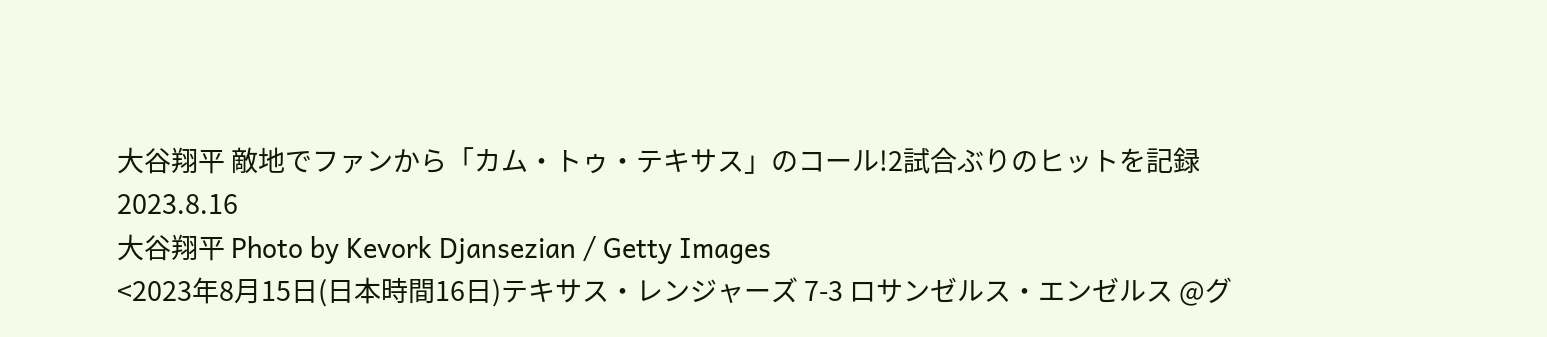大谷翔平 敵地でファンから「カム・トゥ・テキサス」のコール!2試合ぶりのヒットを記録
2023.8.16
大谷翔平 Photo by Kevork Djansezian / Getty Images
<2023年8月15日(日本時間16日)テキサス・レンジャーズ 7-3 ロサンゼルス・エンゼルス @グ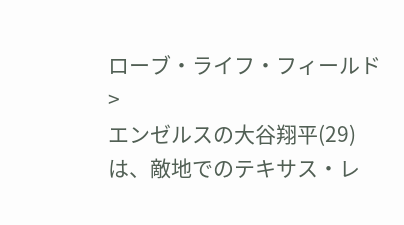ローブ・ライフ・フィールド>
エンゼルスの大谷翔平(29)は、敵地でのテキサス・レ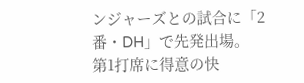ンジャーズとの試合に「2番・DH」で先発出場。
第1打席に得意の快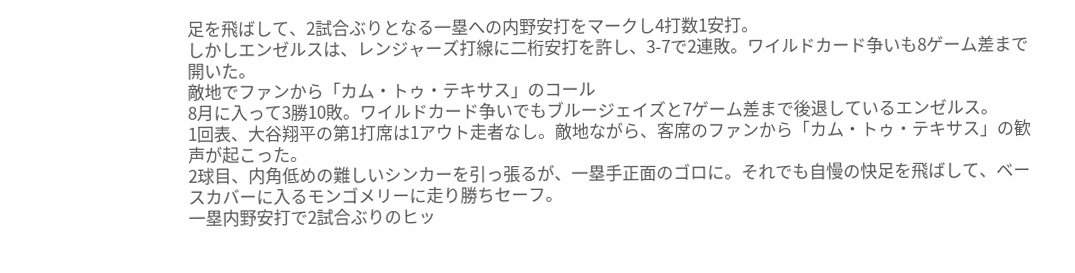足を飛ばして、2試合ぶりとなる一塁への内野安打をマークし4打数1安打。
しかしエンゼルスは、レンジャーズ打線に二桁安打を許し、3-7で2連敗。ワイルドカード争いも8ゲーム差まで開いた。
敵地でファンから「カム・トゥ・テキサス」のコール
8月に入って3勝10敗。ワイルドカード争いでもブルージェイズと7ゲーム差まで後退しているエンゼルス。
1回表、大谷翔平の第1打席は1アウト走者なし。敵地ながら、客席のファンから「カム・トゥ・テキサス」の歓声が起こった。
2球目、内角低めの難しいシンカーを引っ張るが、一塁手正面のゴロに。それでも自慢の快足を飛ばして、ベースカバーに入るモンゴメリーに走り勝ちセーフ。
一塁内野安打で2試合ぶりのヒッ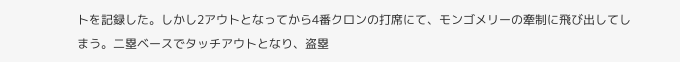トを記録した。しかし2アウトとなってから4番クロンの打席にて、モンゴメリーの牽制に飛び出してしまう。二塁ベースでタッチアウトとなり、盗塁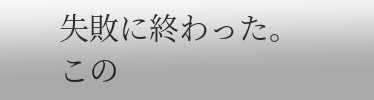失敗に終わった。
この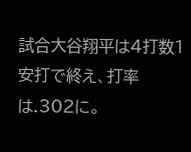試合大谷翔平は4打数1安打で終え、打率は.302に。